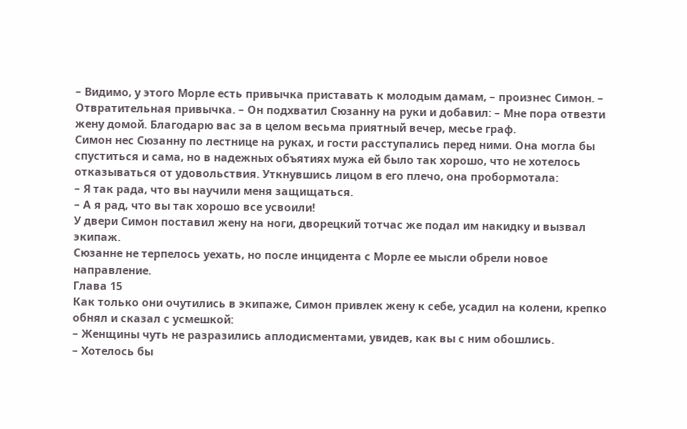– Видимо, у этого Морле есть привычка приставать к молодым дамам, – произнес Симон. – Отвратительная привычка. – Он подхватил Сюзанну на руки и добавил: – Мне пора отвезти жену домой. Благодарю вас за в целом весьма приятный вечер, месье граф.
Симон нес Сюзанну по лестнице на руках, и гости расступались перед ними. Она могла бы спуститься и сама, но в надежных объятиях мужа ей было так хорошо, что не хотелось отказываться от удовольствия. Уткнувшись лицом в его плечо, она пробормотала:
– Я так рада, что вы научили меня защищаться.
– А я рад, что вы так хорошо все усвоили!
У двери Симон поставил жену на ноги, дворецкий тотчас же подал им накидку и вызвал экипаж.
Сюзанне не терпелось уехать, но после инцидента с Морле ее мысли обрели новое направление.
Глава 15
Как только они очутились в экипаже, Симон привлек жену к себе, усадил на колени, крепко обнял и сказал с усмешкой:
– Женщины чуть не разразились аплодисментами, увидев, как вы с ним обошлись.
– Хотелось бы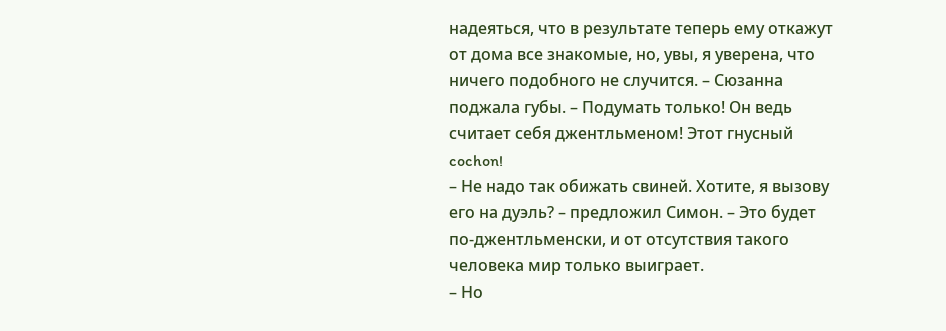надеяться, что в результате теперь ему откажут от дома все знакомые, но, увы, я уверена, что ничего подобного не случится. – Сюзанна поджала губы. – Подумать только! Он ведь считает себя джентльменом! Этот гнусный cochon!
– Не надо так обижать свиней. Хотите, я вызову его на дуэль? – предложил Симон. – Это будет по-джентльменски, и от отсутствия такого человека мир только выиграет.
– Но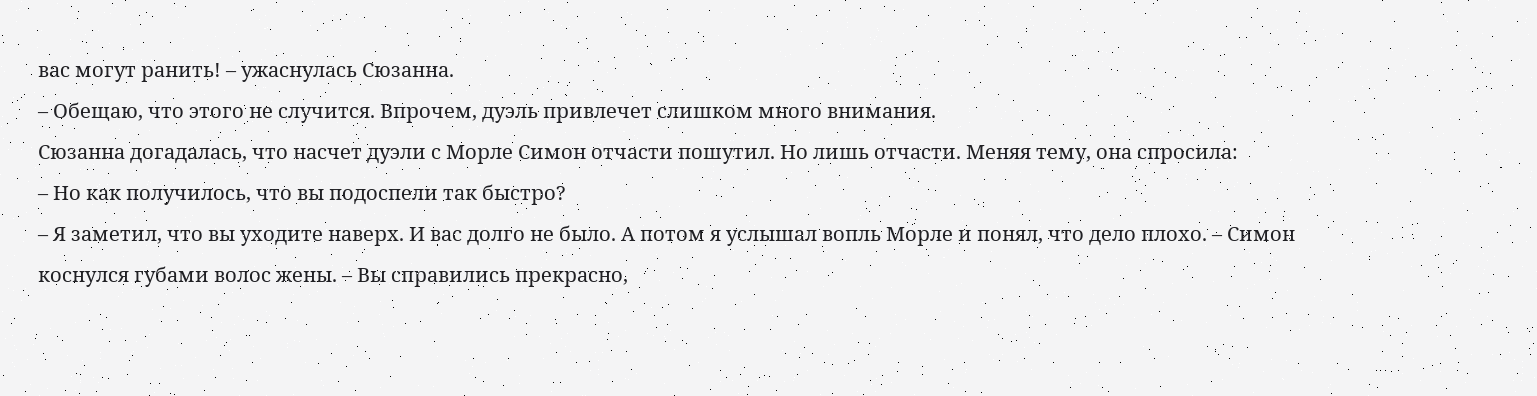вас могут ранить! – ужаснулась Сюзанна.
– Обещаю, что этого не случится. Впрочем, дуэль привлечет слишком много внимания.
Сюзанна догадалась, что насчет дуэли с Морле Симон отчасти пошутил. Но лишь отчасти. Меняя тему, она спросила:
– Но как получилось, что вы подоспели так быстро?
– Я заметил, что вы уходите наверх. И вас долго не было. А потом я услышал вопль Морле и понял, что дело плохо. – Симон коснулся губами волос жены. – Вы справились прекрасно,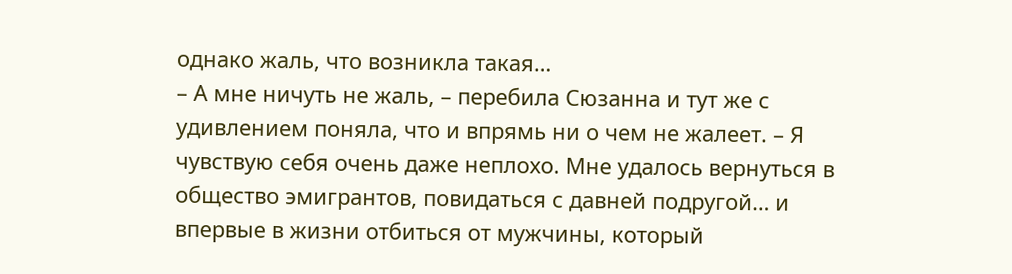однако жаль, что возникла такая…
– А мне ничуть не жаль, – перебила Сюзанна и тут же с удивлением поняла, что и впрямь ни о чем не жалеет. – Я чувствую себя очень даже неплохо. Мне удалось вернуться в общество эмигрантов, повидаться с давней подругой… и впервые в жизни отбиться от мужчины, который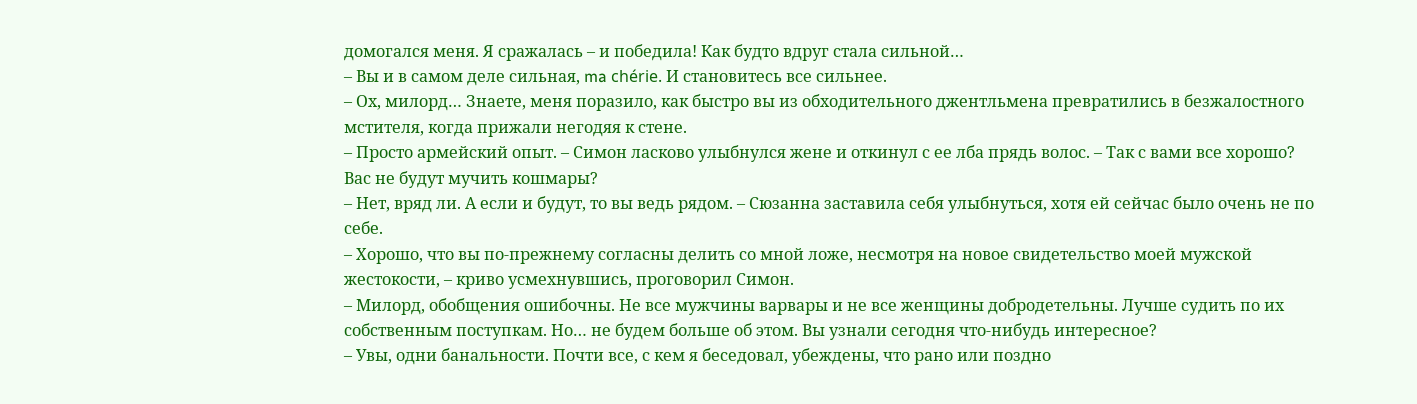домогался меня. Я сражалась – и победила! Как будто вдруг стала сильной…
– Вы и в самом деле сильная, ma chérie. И становитесь все сильнее.
– Ох, милорд… Знаете, меня поразило, как быстро вы из обходительного джентльмена превратились в безжалостного мстителя, когда прижали негодяя к стене.
– Просто армейский опыт. – Симон ласково улыбнулся жене и откинул с ее лба прядь волос. – Так с вами все хорошо? Вас не будут мучить кошмары?
– Нет, вряд ли. А если и будут, то вы ведь рядом. – Сюзанна заставила себя улыбнуться, хотя ей сейчас было очень не по себе.
– Хорошо, что вы по-прежнему согласны делить со мной ложе, несмотря на новое свидетельство моей мужской жестокости, – криво усмехнувшись, проговорил Симон.
– Милорд, обобщения ошибочны. Не все мужчины варвары и не все женщины добродетельны. Лучше судить по их собственным поступкам. Но… не будем больше об этом. Вы узнали сегодня что-нибудь интересное?
– Увы, одни банальности. Почти все, с кем я беседовал, убеждены, что рано или поздно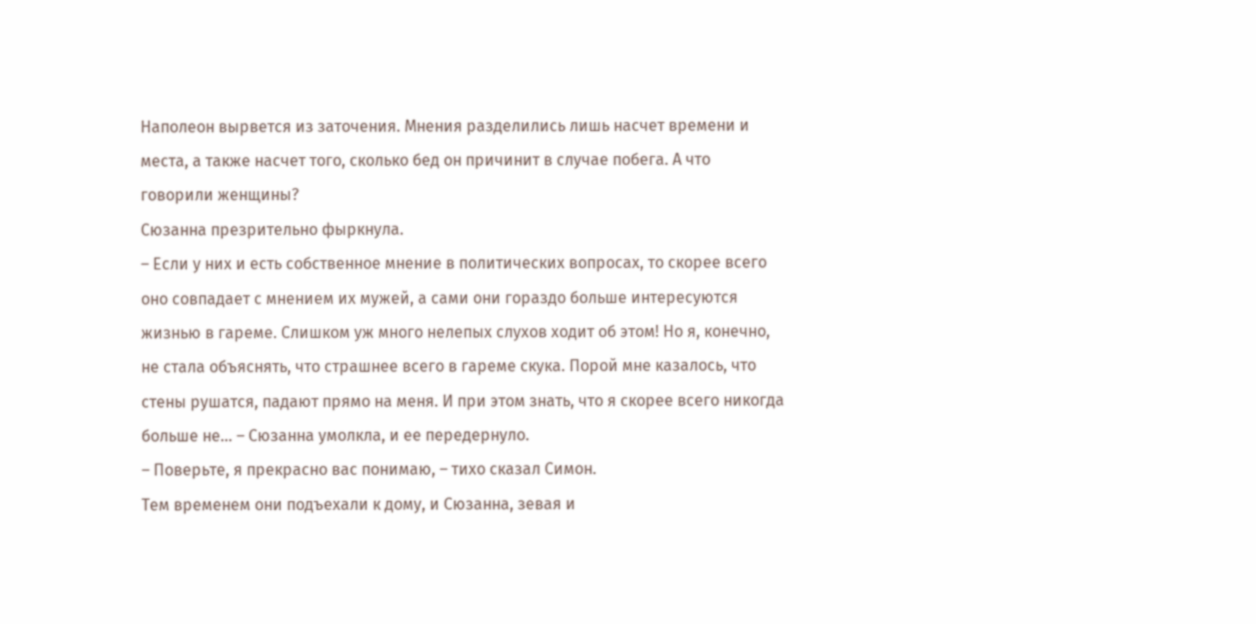Наполеон вырвется из заточения. Мнения разделились лишь насчет времени и места, а также насчет того, сколько бед он причинит в случае побега. А что говорили женщины?
Сюзанна презрительно фыркнула.
– Если у них и есть собственное мнение в политических вопросах, то скорее всего оно совпадает с мнением их мужей, а сами они гораздо больше интересуются жизнью в гареме. Слишком уж много нелепых слухов ходит об этом! Но я, конечно, не стала объяснять, что страшнее всего в гареме скука. Порой мне казалось, что стены рушатся, падают прямо на меня. И при этом знать, что я скорее всего никогда больше не… – Сюзанна умолкла, и ее передернуло.
– Поверьте, я прекрасно вас понимаю, – тихо сказал Симон.
Тем временем они подъехали к дому, и Сюзанна, зевая и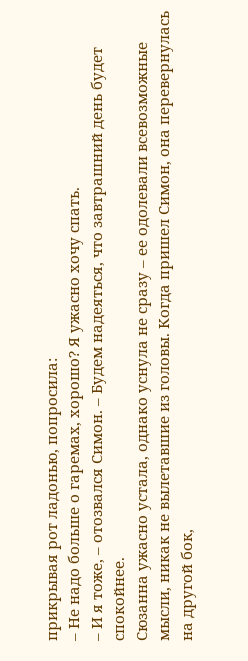прикрывая рот ладонью, попросила:
– Не надо больше о гаремах, хорошо? Я ужасно хочу спать.
– И я тоже, – отозвался Симон. – Будем надеяться, что завтрашний день будет спокойнее.
Сюзанна ужасно устала, однако уснула не сразу – ее одолевали всевозможные мысли, никак не вылетавшие из головы. Когда пришел Симон, она перевернулась на другой бок,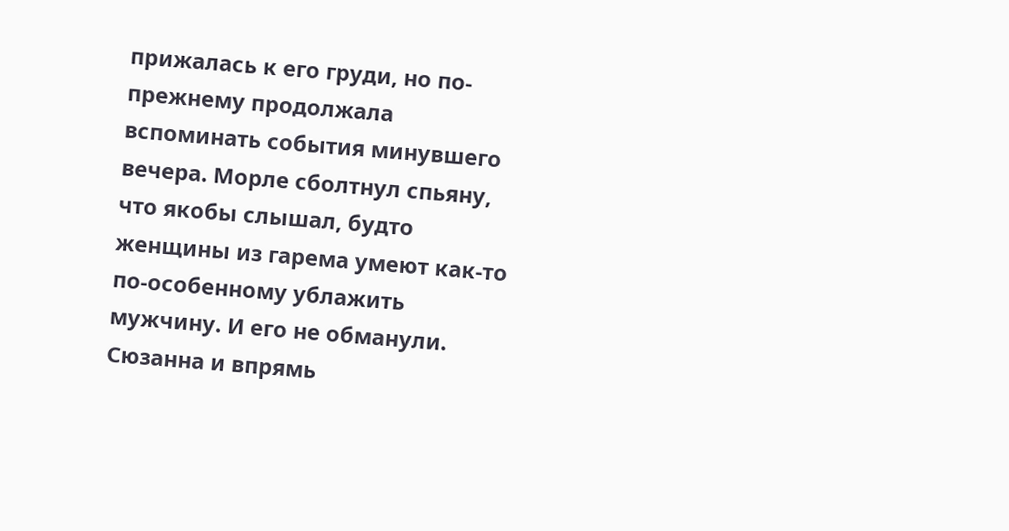прижалась к его груди, но по-прежнему продолжала вспоминать события минувшего вечера. Морле сболтнул спьяну, что якобы слышал, будто женщины из гарема умеют как-то по-особенному ублажить мужчину. И его не обманули. Сюзанна и впрямь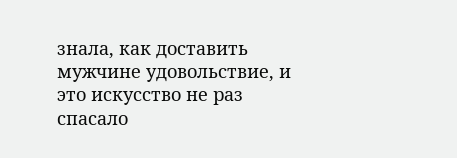знала, как доставить мужчине удовольствие, и это искусство не раз спасало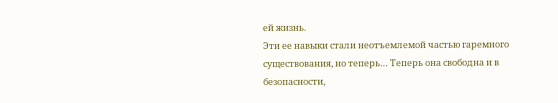ей жизнь.
Эти ее навыки стали неотъемлемой частью гаремного существования, но теперь… Теперь она свободна и в безопасности,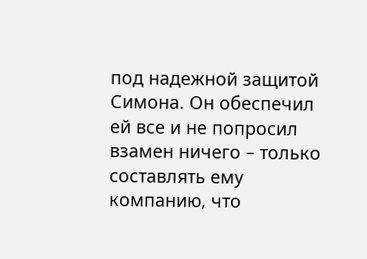под надежной защитой Симона. Он обеспечил ей все и не попросил взамен ничего – только составлять ему компанию, что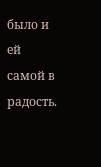было и ей самой в радость.